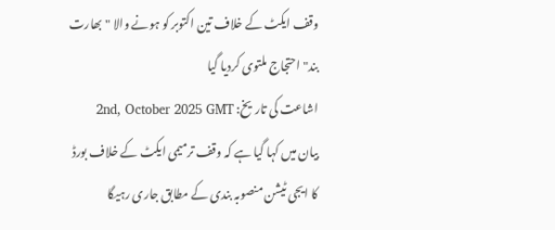وقف ایکٹ کے خلاف تین اکتوبر کو ہونے والا "بھارت بند" احتجاج ملتوی کردیا گیا
اشاعت کی تاریخ: 2nd, October 2025 GMT
بیان میں کہا گیا ہے کہ وقف ترمیمی ایکٹ کے خلاف بورڈ کا ایجی ٹیشن منصوبہ بندی کے مطابق جاری رہیگا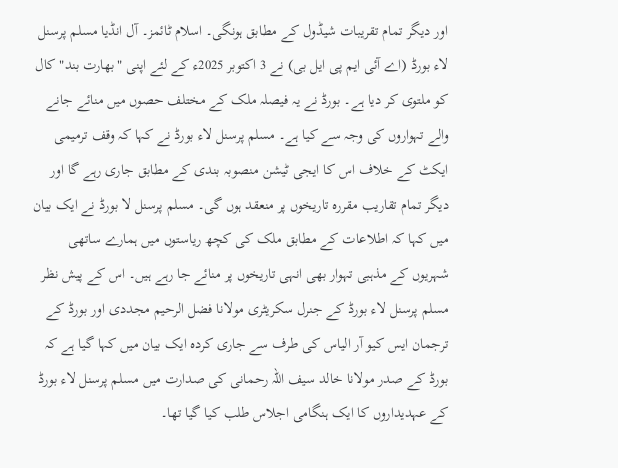اور دیگر تمام تقریبات شیڈول کے مطابق ہونگی۔ اسلام ٹائمز۔ آل انڈیا مسلم پرسنل لاء بورڈ (اے آئی ایم پی ایل بی) نے 3 اکتوبر 2025ء کے لئے اپنی "بھارت بند" کال کو ملتوی کر دیا ہے۔ بورڈ نے یہ فیصلہ ملک کے مختلف حصوں میں منائے جانے والے تہواروں کی وجہ سے کیا ہے۔ مسلم پرسنل لاء بورڈ نے کہا کہ وقف ترمیمی ایکٹ کے خلاف اس کا ایجی ٹیشن منصوبہ بندی کے مطابق جاری رہے گا اور دیگر تمام تقاریب مقررہ تاریخوں پر منعقد ہوں گی۔ مسلم پرسنل لا بورڈ نے ایک بیان میں کہا کہ اطلاعات کے مطابق ملک کی کچھ ریاستوں میں ہمارے ساتھی شہریوں کے مذہبی تہوار بھی انہی تاریخوں پر منائے جا رہے ہیں۔ اس کے پیش نظر مسلم پرسنل لاء بورڈ کے جنرل سکریٹری مولانا فضل الرحیم مجددی اور بورڈ کے ترجمان ایس کیو آر الیاس کی طرف سے جاری کردہ ایک بیان میں کہا گیا ہے کہ بورڈ کے صدر مولانا خالد سیف اللہ رحمانی کی صدارت میں مسلم پرسنل لاء بورڈ کے عہدیداروں کا ایک ہنگامی اجلاس طلب کیا گیا تھا۔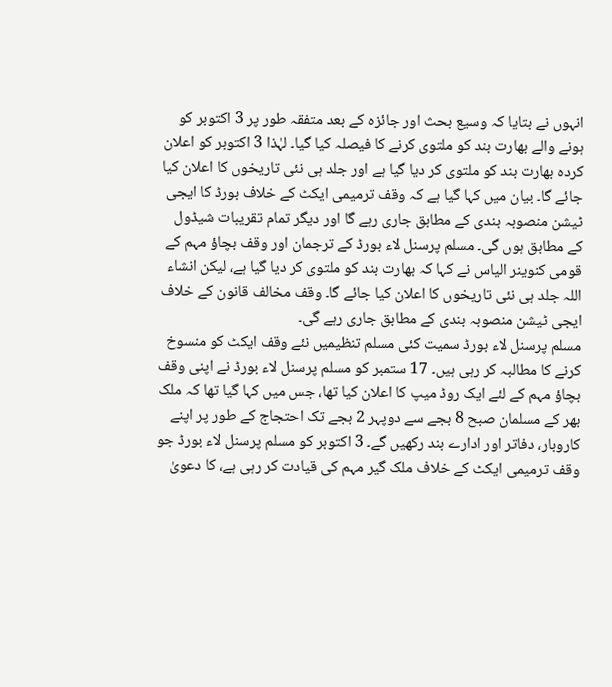انہوں نے بتایا کہ وسیع بحث اور جائزہ کے بعد متفقہ طور پر 3 اکتوبر کو ہونے والے بھارت بند کو ملتوی کرنے کا فیصلہ کیا گیا۔ لہٰذا 3 اکتوبر کو اعلان کردہ بھارت بند کو ملتوی کر دیا گیا ہے اور جلد ہی نئی تاریخوں کا اعلان کیا جائے گا۔ بیان میں کہا گیا ہے کہ وقف ترمیمی ایکٹ کے خلاف بورڈ کا ایجی ٹیشن منصوبہ بندی کے مطابق جاری رہے گا اور دیگر تمام تقریبات شیڈول کے مطابق ہوں گی۔ مسلم پرسنل لاء بورڈ کے ترجمان اور وقف بچاؤ مہم کے قومی کنوینر الیاس نے کہا کہ بھارت بند کو ملتوی کر دیا گیا ہے، لیکن انشاء اللہ جلد ہی نئی تاریخوں کا اعلان کیا جائے گا۔ وقف مخالف قانون کے خلاف ایجی ٹیشن منصوبہ بندی کے مطابق جاری رہے گی۔
مسلم پرسنل لاء بورڈ سمیت کئی مسلم تنظیمیں نئے وقف ایکٹ کو منسوخ کرنے کا مطالبہ کر رہی ہیں۔ 17 ستمبر کو مسلم پرسنل لاء بورڈ نے اپنی وقف بچاؤ مہم کے لئے ایک روڈ میپ کا اعلان کیا تھا، جس میں کہا گیا تھا کہ ملک بھر کے مسلمان صبح 8 بجے سے دوپہر 2 بجے تک احتجاج کے طور پر اپنے کاروبار، دفاتر اور ادارے بند رکھیں گے۔ 3 اکتوبر کو مسلم پرسنل لاء بورڈ جو وقف ترمیمی ایکٹ کے خلاف ملک گیر مہم کی قیادت کر رہی ہے، کا دعویٰ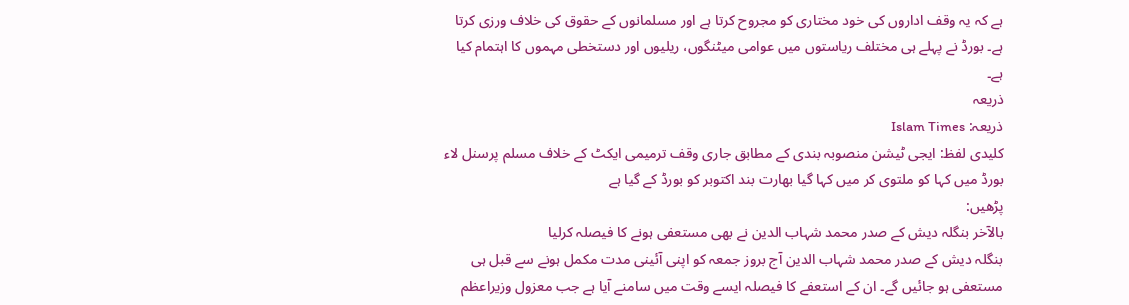ہے کہ یہ وقف اداروں کی خود مختاری کو مجروح کرتا ہے اور مسلمانوں کے حقوق کی خلاف ورزی کرتا ہے۔ بورڈ نے پہلے ہی مختلف ریاستوں میں عوامی میٹنگوں، ریلیوں اور دستخطی مہموں کا اہتمام کیا ہے۔
ذریعہ
ذریعہ: Islam Times
کلیدی لفظ: ایجی ٹیشن منصوبہ بندی کے مطابق جاری وقف ترمیمی ایکٹ کے خلاف مسلم پرسنل لاء بورڈ میں کہا کو ملتوی کر میں کہا گیا بھارت بند اکتوبر کو بورڈ کے گیا ہے
پڑھیں:
بالآخر بنگلہ دیش کے صدر محمد شہاب الدین نے بھی مستعفی ہونے کا فیصلہ کرلیا
بنگلہ دیش کے صدر محمد شہاب الدین آج بروز جمعہ کو اپنی آئینی مدت مکمل ہونے سے قبل ہی مستعفی ہو جائیں گے۔ ان کے استعفے کا فیصلہ ایسے وقت میں سامنے آیا ہے جب معزول وزیراعظم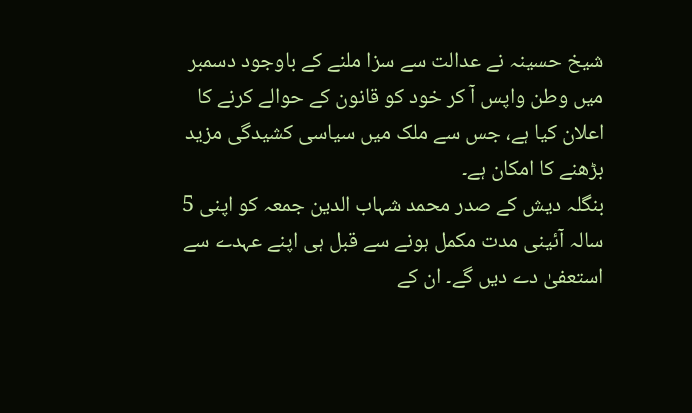شیخ حسینہ نے عدالت سے سزا ملنے کے باوجود دسمبر میں وطن واپس آ کر خود کو قانون کے حوالے کرنے کا اعلان کیا ہے، جس سے ملک میں سیاسی کشیدگی مزید بڑھنے کا امکان ہے۔
بنگلہ دیش کے صدر محمد شہاب الدین جمعہ کو اپنی 5 سالہ آئینی مدت مکمل ہونے سے قبل ہی اپنے عہدے سے استعفیٰ دے دیں گے۔ ان کے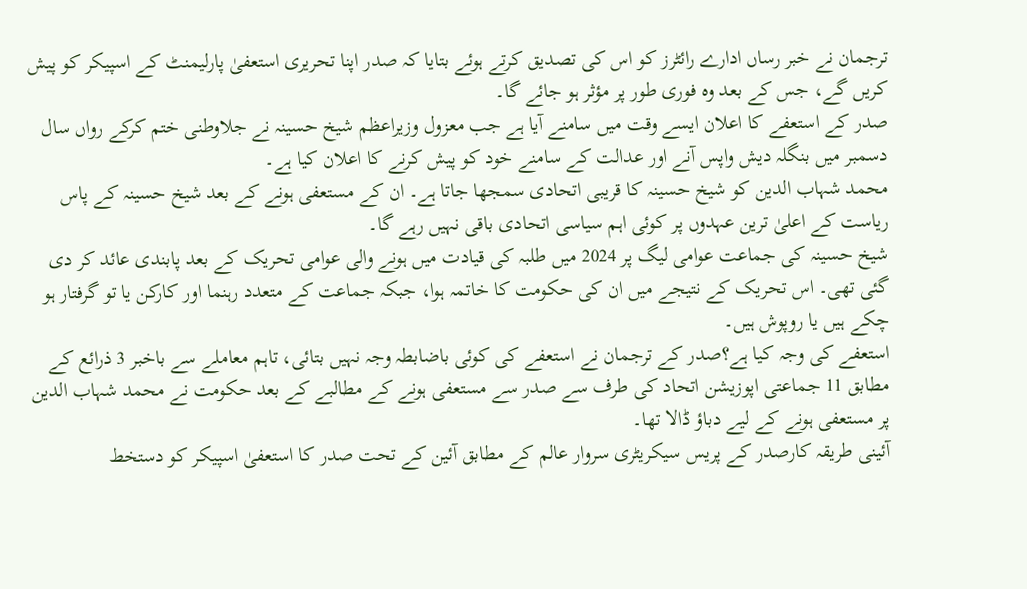ترجمان نے خبر رساں ادارے رائٹرز کو اس کی تصدیق کرتے ہوئے بتایا کہ صدر اپنا تحریری استعفیٰ پارلیمنٹ کے اسپیکر کو پیش کریں گے، جس کے بعد وہ فوری طور پر مؤثر ہو جائے گا۔
صدر کے استعفے کا اعلان ایسے وقت میں سامنے آیا ہے جب معزول وزیراعظم شیخ حسینہ نے جلاوطنی ختم کرکے رواں سال دسمبر میں بنگلہ دیش واپس آنے اور عدالت کے سامنے خود کو پیش کرنے کا اعلان کیا ہے۔
محمد شہاب الدین کو شیخ حسینہ کا قریبی اتحادی سمجھا جاتا ہے۔ ان کے مستعفی ہونے کے بعد شیخ حسینہ کے پاس ریاست کے اعلیٰ ترین عہدوں پر کوئی اہم سیاسی اتحادی باقی نہیں رہے گا۔
شیخ حسینہ کی جماعت عوامی لیگ پر 2024 میں طلبہ کی قیادت میں ہونے والی عوامی تحریک کے بعد پابندی عائد کر دی گئی تھی۔ اس تحریک کے نتیجے میں ان کی حکومت کا خاتمہ ہوا، جبکہ جماعت کے متعدد رہنما اور کارکن یا تو گرفتار ہو چکے ہیں یا روپوش ہیں۔
استعفے کی وجہ کیا ہے؟صدر کے ترجمان نے استعفے کی کوئی باضابطہ وجہ نہیں بتائی، تاہم معاملے سے باخبر 3 ذرائع کے مطابق 11 جماعتی اپوزیشن اتحاد کی طرف سے صدر سے مستعفی ہونے کے مطالبے کے بعد حکومت نے محمد شہاب الدین پر مستعفی ہونے کے لیے دباؤ ڈالا تھا۔
آئینی طریقہ کارصدر کے پریس سیکریٹری سروار عالم کے مطابق آئین کے تحت صدر کا استعفیٰ اسپیکر کو دستخط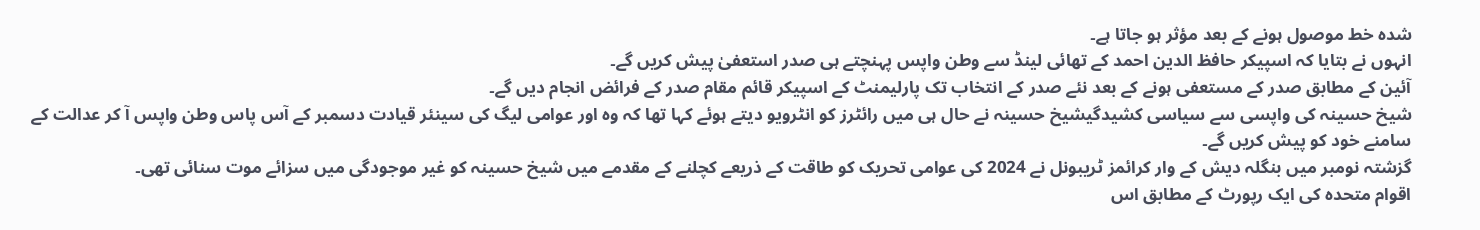شدہ خط موصول ہونے کے بعد مؤثر ہو جاتا ہے۔
انہوں نے بتایا کہ اسپیکر حافظ الدین احمد کے تھائی لینڈ سے وطن واپس پہنچتے ہی صدر استعفیٰ پیش کریں گے۔
آئین کے مطابق صدر کے مستعفی ہونے کے بعد نئے صدر کے انتخاب تک پارلیمنٹ کے اسپیکر قائم مقام صدر کے فرائض انجام دیں گے۔
شیخ حسینہ کی واپسی سے سیاسی کشیدگیشیخ حسینہ نے حال ہی میں رائٹرز کو انٹرویو دیتے ہوئے کہا تھا کہ وہ اور عوامی لیگ کی سینئر قیادت دسمبر کے آس پاس وطن واپس آ کر عدالت کے سامنے خود کو پیش کریں گے۔
گزشتہ نومبر میں بنگلہ دیش کے وار کرائمز ٹریبونل نے 2024 کی عوامی تحریک کو طاقت کے ذریعے کچلنے کے مقدمے میں شیخ حسینہ کو غیر موجودگی میں سزائے موت سنائی تھی۔
اقوام متحدہ کی ایک رپورٹ کے مطابق اس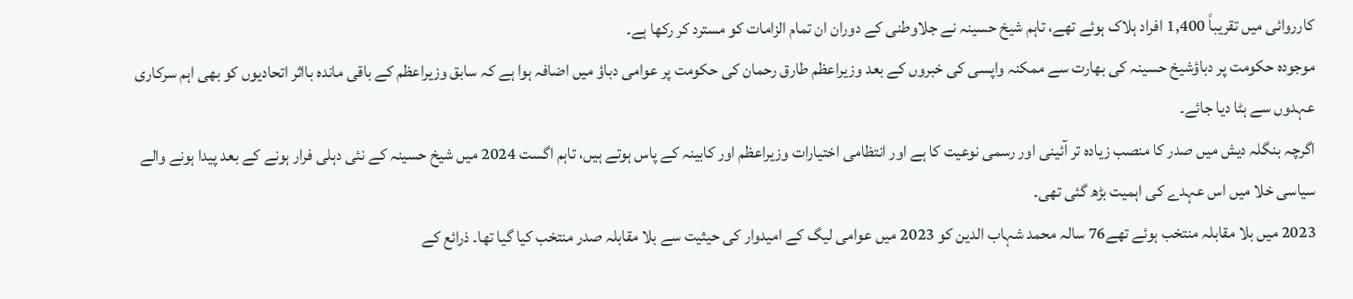کارروائی میں تقریباً 1,400 افراد ہلاک ہوئے تھے، تاہم شیخ حسینہ نے جلاوطنی کے دوران ان تمام الزامات کو مسترد کر رکھا ہے۔
موجودہ حکومت پر دباؤشیخ حسینہ کی بھارت سے ممکنہ واپسی کی خبروں کے بعد وزیراعظم طارق رحمان کی حکومت پر عوامی دباؤ میں اضافہ ہوا ہے کہ سابق وزیراعظم کے باقی ماندہ بااثر اتحادیوں کو بھی اہم سرکاری عہدوں سے ہٹا دیا جائے۔
اگرچہ بنگلہ دیش میں صدر کا منصب زیادہ تر آئینی اور رسمی نوعیت کا ہے اور انتظامی اختیارات وزیراعظم اور کابینہ کے پاس ہوتے ہیں، تاہم اگست 2024 میں شیخ حسینہ کے نئی دہلی فرار ہونے کے بعد پیدا ہونے والے سیاسی خلا میں اس عہدے کی اہمیت بڑھ گئی تھی۔
2023 میں بلا مقابلہ منتخب ہوئے تھے76 سالہ محمد شہاب الدین کو 2023 میں عوامی لیگ کے امیدوار کی حیثیت سے بلا مقابلہ صدر منتخب کیا گیا تھا۔ ذرائع کے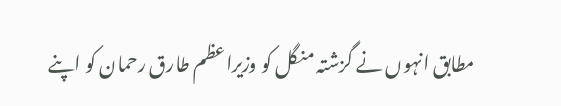مطابق انہوں نے گزشتہ منگل کو وزیراعظم طارق رحمان کو اپنے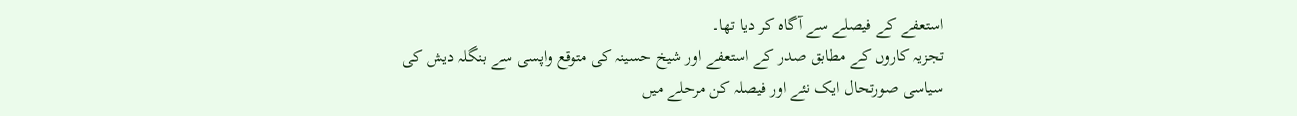استعفے کے فیصلے سے آگاہ کر دیا تھا۔
تجزیہ کاروں کے مطابق صدر کے استعفے اور شیخ حسینہ کی متوقع واپسی سے بنگلہ دیش کی سیاسی صورتحال ایک نئے اور فیصلہ کن مرحلے میں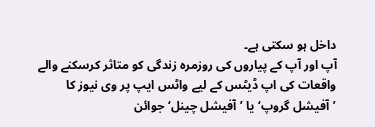داخل ہو سکتی ہے۔
آپ اور آپ کے پیاروں کی روزمرہ زندگی کو متاثر کرسکنے والے واقعات کی اپ ڈیٹس کے لیے واٹس ایپ پر وی نیوز کا ’آفیشل گروپ‘ یا ’آفیشل چینل‘ جوائن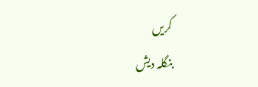کریں
بنگلہ دیش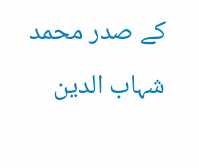کے صدر محمد شہاب الدین